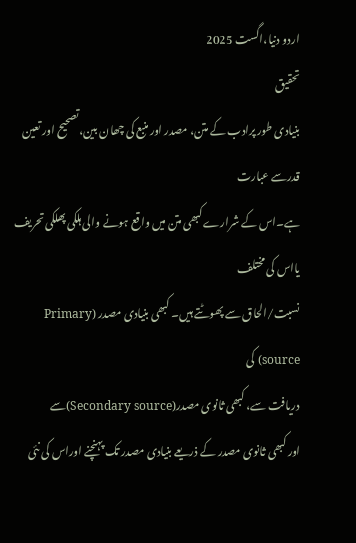اردو دنیا،اگست 2025
تحقیق
بنیادی طور پرادب کے متن، مصدر اور منبع کی چھان بین،تصحیح اور تعین قدرسے عبارت
ہے۔اس کے شرارے کبھی متن میں واقع ہونے والی ہلکی پھلکی تحریف یااس کی مختلف
نسبت/الحاق سے پھوٹتے ہیں۔ کبھی بنیادی مصدر (Primary source) کی
دریافت سے، کبھی ثانوی مصدر(Secondary source)سے
اور کبھی ثانوی مصدر کے ذریعے بنیادی مصدر تک پہنچنے اوراس کی نئی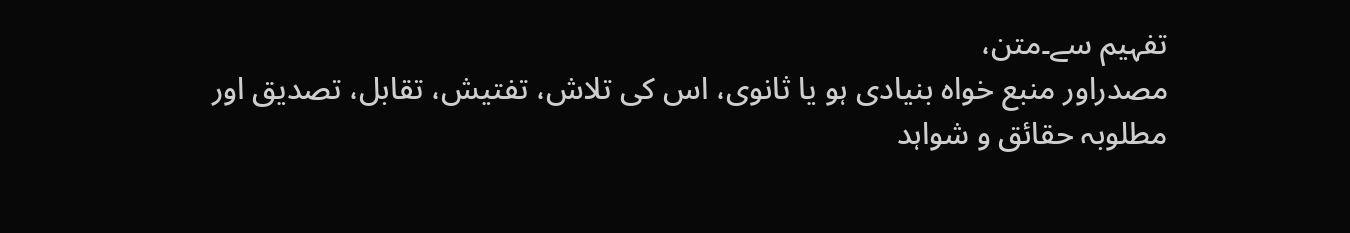تفہیم سے۔متن،
مصدراور منبع خواہ بنیادی ہو یا ثانوی، اس کی تلاش، تفتیش، تقابل، تصدیق اور
مطلوبہ حقائق و شواہد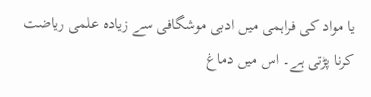یا مواد کی فراہمی میں ادبی موشگافی سے زیادہ علمی ریاضت
کرنا پڑتی ہے۔ اس میں دماغ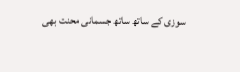سوزی کے ساتھ ساتھ جسمانی محنت بھی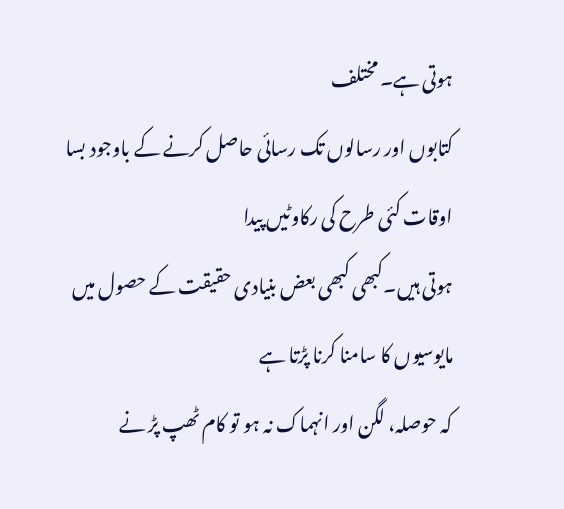ہوتی ہے۔ مختلف
کتابوں اور رسالوں تک رسائی حاصل کرنے کے باوجود بسا اوقات کئی طرح کی رکاوٹیں پیدا
ہوتی ہیں۔کبھی کبھی بعض بنیادی حقیقت کے حصول میں مایوسیوں کا سامنا کرنا پڑتا ہے
کہ حوصلہ، لگن اور انہماک نہ ہو تو کام ٹھپ پڑ نے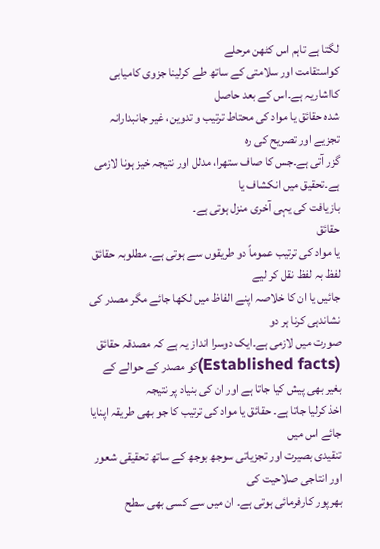لگتا ہے تاہم اس کٹھن مرحلے
کواستقامت اور سلامتی کے ساتھ طے کرلینا جزوی کامیابی کااشاریہ ہے۔اس کے بعد حاصل
شدہ حقائق یا مواد کی محتاط ترتیب و تدوین، غیر جانبدارانہ تجزیے اور تصریح کی رہ
گزر آتی ہے۔جس کا صاف ستھرا، مدلل اور نتیجہ خیز ہونا لازمی ہے۔تحقیق میں انکشاف یا
بازیافت کی یہی آخری منزل ہوتی ہے۔
حقائق
یا مواد کی ترتیب عموماً دو طریقوں سے ہوتی ہے۔ مطلوبہ حقائق لفظ بہ لفظ نقل کر لیے
جائیں یا ان کا خلاصہ اپنے الفاظ میں لکھا جائے مگر مصدر کی نشاندہی کرنا ہر دو
صورت میں لازمی ہے۔ایک دوسرا انداز یہ ہے کہ مصدقہ حقائق (Established facts)کو مصدر کے حوالے کے بغیر بھی پیش کیا جاتا ہے اور ان کی بنیاد پر نتیجہ
اخذ کرلیا جاتا ہے۔ حقائق یا مواد کی ترتیب کا جو بھی طریقہ اپنایا جائے اس میں
تنقیدی بصیرت اور تجزیاتی سوجھ بوجھ کے ساتھ تحقیقی شعور اور انتاجی صلاحیت کی
بھرپور کارفرمائی ہوتی ہے۔ ان میں سے کسی بھی سطح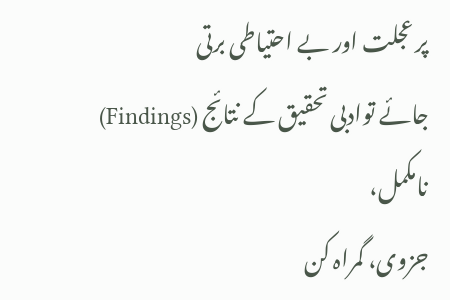پر عجلت اور بے احتیاطی برتی
جائے توادبی تحقیق کے نتائج (Findings) نامکمل،
جزوی، گمراہ کن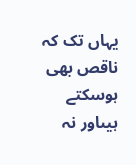یہاں تک کہ ناقص بھی ہوسکتے ہیںاور نہ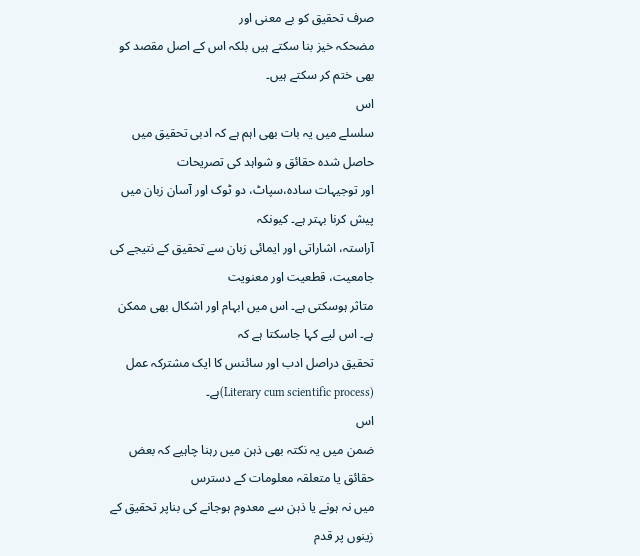صرف تحقیق کو بے معنی اور
مضحکہ خیز بنا سکتے ہیں بلکہ اس کے اصل مقصد کو بھی ختم کر سکتے ہیں۔
اس
سلسلے میں یہ بات بھی اہم ہے کہ ادبی تحقیق میں حاصل شدہ حقائق و شواہد کی تصریحات
اور توجیہات سادہ،سپاٹ، دو ٹوک اور آسان زبان میں پیش کرنا بہتر ہے۔ کیونکہ
آراستہ، اشاراتی اور ایمائی زبان سے تحقیق کے نتیجے کی جامعیت، قطعیت اور معنویت
متاثر ہوسکتی ہے۔ اس میں ابہام اور اشکال بھی ممکن ہے۔ اس لیے کہا جاسکتا ہے کہ
تحقیق دراصل ادب اور سائنس کا ایک مشترکہ عمل (Literary cum scientific process)ہے۔
اس
ضمن میں یہ نکتہ بھی ذہن میں رہنا چاہیے کہ بعض حقائق یا متعلقہ معلومات کے دسترس
میں نہ ہونے یا ذہن سے معدوم ہوجانے کی بناپر تحقیق کے زینوں پر قدم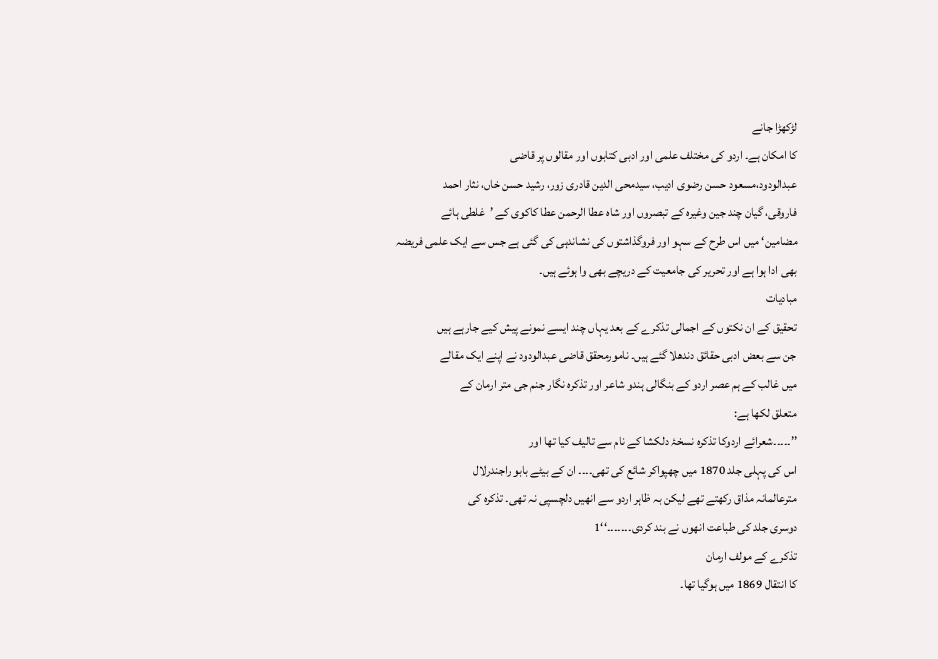لڑکھڑا جانے
کا امکان ہے۔ اردو کی مختلف علمی اور ادبی کتابوں اور مقالوں پر قاضی
عبدالودود،مسعود حسن رضوی ادیب، سیدمحی الدین قادری زور، رشید حسن خاں، نثار احمد
فاروقی، گیان چند جین وغیرہ کے تبصروں اور شاہ عطا الرحمن عطا کاکوی کے ’غلطی ہائے
مضامین‘ میں اس طرح کے سہو اور فروگذاشتوں کی نشاندہی کی گئی ہے جس سے ایک علمی فریضہ
بھی ادا ہوا ہے اور تحریر کی جامعیت کے دریچے بھی وا ہوئے ہیں۔
مبادیات
تحقیق کے ان نکتوں کے اجمالی تذکرے کے بعد یہاں چند ایسے نمونے پیش کیے جارہے ہیں
جن سے بعض ادبی حقائق دندھلا گئے ہیں۔ نامورمحقق قاضی عبدالودود نے اپنے ایک مقالے
میں غالب کے ہم عصر اردو کے بنگالی ہندو شاعر اور تذکرہ نگار جنم جی متر ارمان کے
متعلق لکھا ہے:
’’۔۔۔۔۔شعرائے اردوکا تذکرہ نسخۂ دلکشا کے نام سے تالیف کیا تھا اور
اس کی پہلی جلد 1870 میں چھپواکر شائع کی تھی۔۔۔۔ ان کے بیٹے بابو راجندرلال
مترعالمانہ مذاق رکھتے تھے لیکن بہ ظاہر اردو سے انھیں دلچسپی نہ تھی۔ تذکرہ کی
دوسری جلد کی طباعت انھوں نے بند کردی۔۔۔۔۔۔۔‘‘1
تذکرے کے مولف ارمان
کا انتقال 1869 میں ہوگیا تھا۔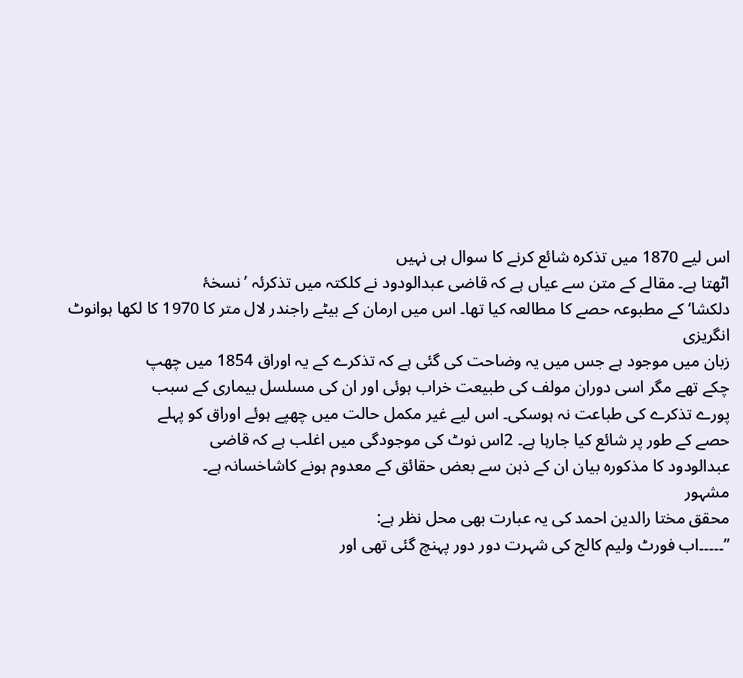اس لیے 1870 میں تذکرہ شائع کرنے کا سوال ہی نہیں
اٹھتا ہے۔ مقالے کے متن سے عیاں ہے کہ قاضی عبدالودود نے کلکتہ میں تذکرئہ ’نسخۂ
دلکشا‘ کے مطبوعہ حصے کا مطالعہ کیا تھا۔ اس میں ارمان کے بیٹے راجندر لال متر کا 1970 کا لکھا ہوانوٹ انگریزی
زبان میں موجود ہے جس میں یہ وضاحت کی گئی ہے کہ تذکرے کے یہ اوراق 1854 میں چھپ
چکے تھے مگر اسی دوران مولف کی طبیعت خراب ہوئی اور ان کی مسلسل بیماری کے سبب
پورے تذکرے کی طباعت نہ ہوسکی۔ اس لیے غیر مکمل حالت میں چھپے ہوئے اوراق کو پہلے
حصے کے طور پر شائع کیا جارہا ہے۔ 2اس نوٹ کی موجودگی میں اغلب ہے کہ قاضی
عبدالودود کا مذکورہ بیان ان کے ذہن سے بعض حقائق کے معدوم ہونے کاشاخسانہ ہے۔
مشہور
محقق مختا رالدین احمد کی یہ عبارت بھی محل نظر ہے:
’’۔۔۔۔۔اب فورٹ ولیم کالج کی شہرت دور دور پہنچ گئی تھی اور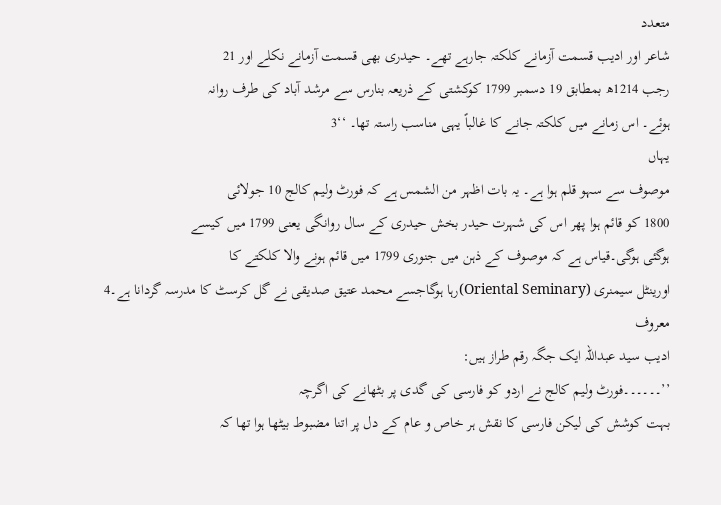متعدد
شاعر اور ادیب قسمت آزمانے کلکتہ جارہے تھے۔ حیدری بھی قسمت آزمانے نکلے اور 21
رجب 1214ھ بمطابق 19 دسمبر 1799 کوکشتی کے ذریعہ بنارس سے مرشد آباد کی طرف روانہ
ہوئے۔ اس زمانے میں کلکتہ جانے کا غالباً یہی مناسب راستہ تھا۔ ‘‘3
یہاں
موصوف سے سہو قلم ہوا ہے۔ یہ بات اظہر من الشمس ہے کہ فورٹ ولیم کالج 10 جولائی
1800 کو قائم ہوا پھر اس کی شہرت حیدر بخش حیدری کے سال روانگی یعنی 1799 میں کیسے
ہوگئی ہوگی۔قیاس ہے کہ موصوف کے ذہن میں جنوری 1799 میں قائم ہونے والا کلکتے کا
اورینٹل سیمنری (Oriental Seminary)رہا ہوگاجسے محمد عتیق صدیقی نے گل کرسٹ کا مدرسہ گردانا ہے۔4
معروف
ادیب سید عبداللہ ایک جگہ رقم طراز ہیں:
’’۔۔۔۔۔۔فورٹ ولیم کالج نے اردو کو فارسی کی گدی پر بٹھانے کی اگرچہ
بہت کوشش کی لیکن فارسی کا نقش ہر خاص و عام کے دل پر اتنا مضبوط بیٹھا ہوا تھا کہ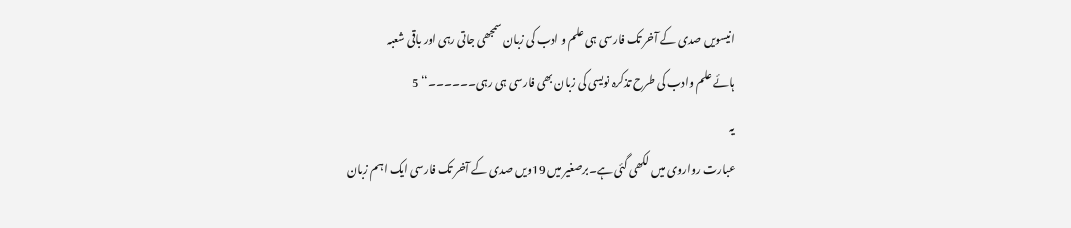انیسویں صدی کے آخر تک فارسی ہی علم و ادب کی زبان سمجھی جاتی رہی اور باقی شعبہ
ہائے علم وادب کی طرح تذکرہ نویسی کی زبان بھی فارسی ہی رہی۔۔۔۔۔۔‘‘ 5
یہ
عبارت رواروی میں لکھی گئی ہے۔برصغیر میں 19ویں صدی کے آخر تک فارسی ایک اہم زبان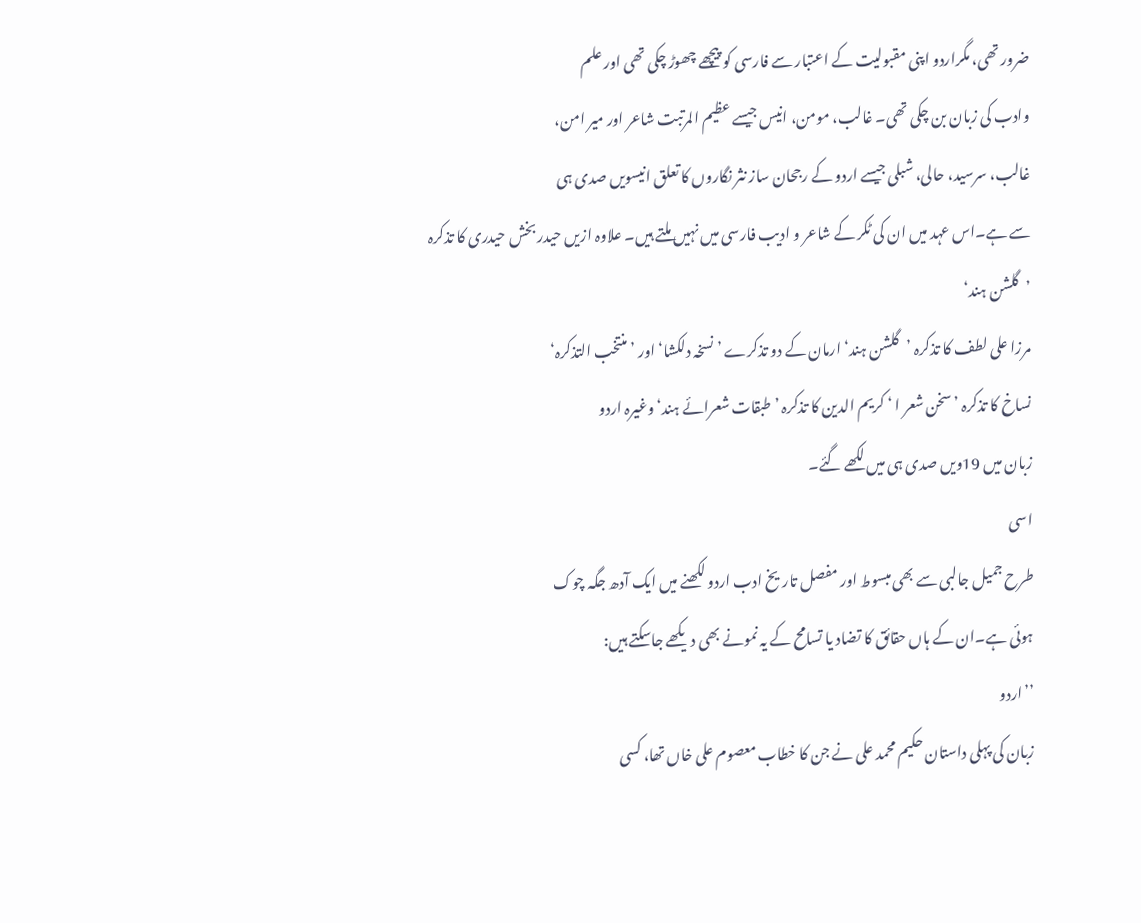ضرور تھی، مگراردو اپنی مقبولیت کے اعتبار سے فارسی کو پیچھے چھوڑ چکی تھی اور علم
وادب کی زبان بن چکی تھی۔ غالب، مومن، انیس جیسے عظیم المرتبت شاعر اور میر امن،
غالب، سرسید، حالی، شبلی جیسے اردو کے رجحان ساز نثر نگاروں کا تعلق انیسویں صدی ہی
سے ہے۔اس عہد میں ان کی ٹکر کے شاعر و ادیب فارسی میں نہیں ملتے ہیں۔ علاوہ ازیں حیدر بخش حیدری کا تذکرہ ’گلشن ہند‘
مرزا علی لطف کا تذکرہ ’گلشن ہند‘ ارمان کے دو تذکرے ’نسخہ دلکشا‘ اور ’منتخب التذکرہ‘
نساخ کا تذکرہ ’سخن شعر ا ‘ کریم الدین کا تذکرہ ’طبقات شعرائے ہند‘ وغیرہ اردو
زبان میں 19ویں صدی ہی میں لکھے گئے۔
اسی
طرح جمیل جالبی سے بھی مبسوط اور مفصل تاریخ ادب اردو لکھنے میں ایک آدھ جگہ چوک
ہوئی ہے۔ان کے ہاں حقائق کا تضاد یا تسامح کے یہ نمونے بھی دیکھے جاسکتے ہیں:
’’اردو
زبان کی پہلی داستان حکیم محمد علی نے جن کا خطاب معصوم علی خاں تھا، کسی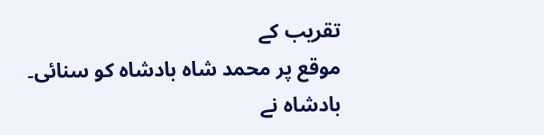تقریب کے
موقع پر محمد شاہ بادشاہ کو سنائی۔ بادشاہ نے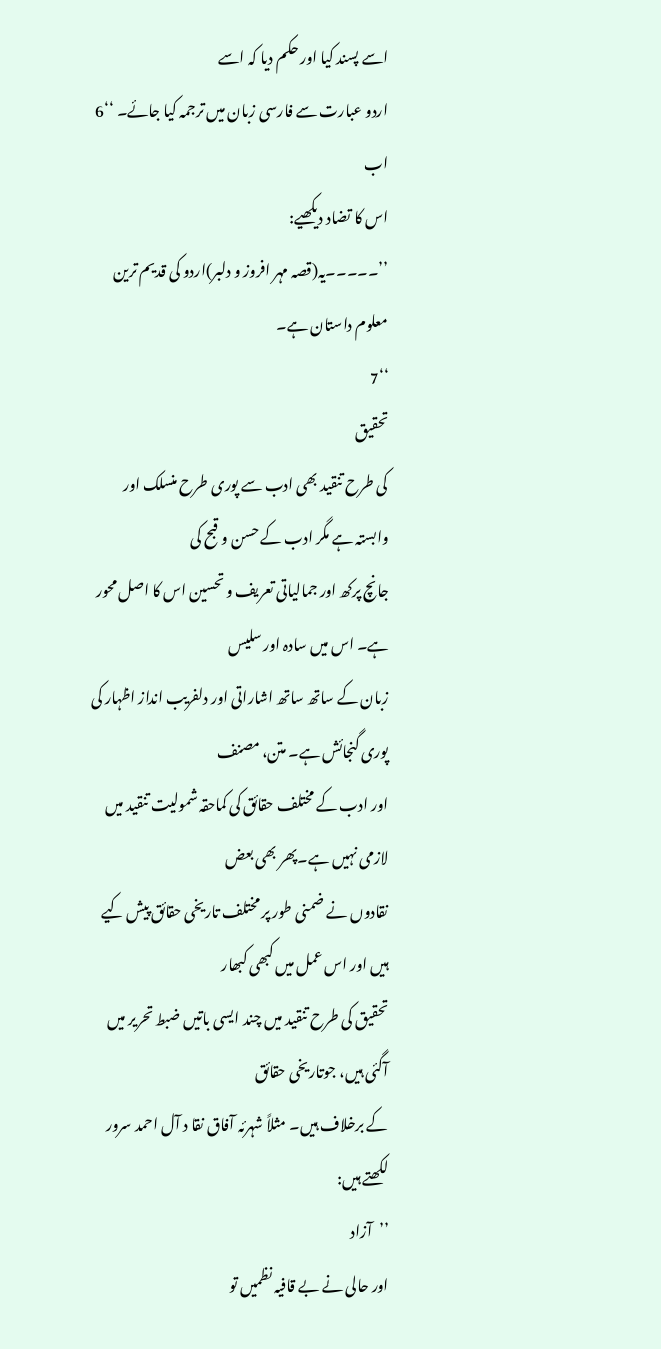اسے پسند کیا اور حکم دیا کہ اسے
اردو عبارت سے فارسی زبان میں ترجمہ کیا جائے۔ ‘‘6
اب
اس کا تضاد دیکھیے:
’’۔۔۔۔۔یہ(قصہ مہر افروز و دلبر)اردو کی قدیم ترین معلوم داستان ہے۔
‘‘7
تحقیق
کی طرح تنقید بھی ادب سے پوری طرح منسلک اور وابستہ ہے مگر ادب کے حسن و قبح کی
جانچ پرکھ اور جمالیاتی تعریف و تحسین اس کا اصل محور ہے۔ اس میں سادہ اور سلیس
زبان کے ساتھ ساتھ اشاراتی اور دلفریب انداز اظہار کی پوری گنجائش ہے۔ متن، مصنف
اور ادب کے مختلف حقائق کی کماحقہ شمولیت تنقید میں لازمی نہیں ہے۔پھر بھی بعض
نقادوں نے ضمنی طور پر مختلف تاریخی حقائق پیش کیے ہیں اور اس عمل میں کبھی کبھار
تحقیق کی طرح تنقید میں چند ایسی باتیں ضبط تحریر میں آگئی ہیں، جوتاریخی حقائق
کے برخلاف ہیں۔ مثلاً شہرئہ آفاق نقا د آل احمد سرور لکھتے ہیں:
’’آزاد
اور حالی نے بے قافیہ نظمیں تو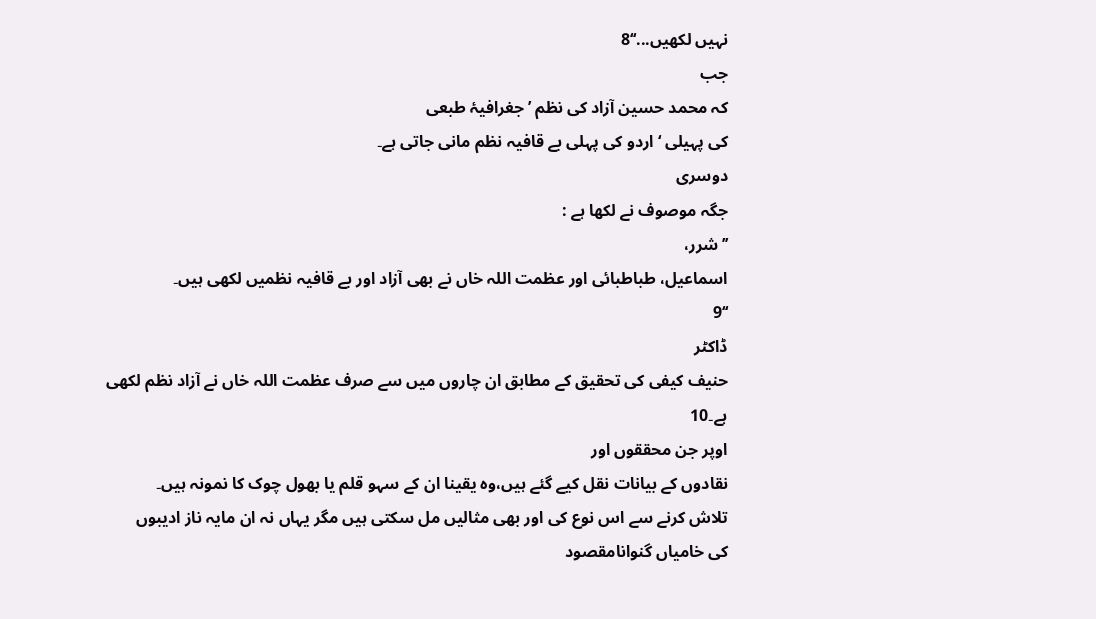نہیں لکھیں...‘‘8
جب
کہ محمد حسین آزاد کی نظم ’جغرافیۂ طبعی
کی پہیلی ‘ اردو کی پہلی بے قافیہ نظم مانی جاتی ہے۔
دوسری
جگہ موصوف نے لکھا ہے :
’’شرر،
اسماعیل، طباطبائی اور عظمت اللہ خاں نے بھی آزاد اور بے قافیہ نظمیں لکھی ہیں۔
‘‘9
ڈاکٹر
حنیف کیفی کی تحقیق کے مطابق ان چاروں میں سے صرف عظمت اللہ خاں نے آزاد نظم لکھی
ہے۔10
اوپر جن محققوں اور
نقادوں کے بیانات نقل کیے گئے ہیں،وہ یقینا ان کے سہو قلم یا بھول چوک کا نمونہ ہیں۔
تلاش کرنے سے اس نوع کی اور بھی مثالیں مل سکتی ہیں مگر یہاں نہ ان مایہ ناز ادیبوں
کی خامیاں گنوانامقصود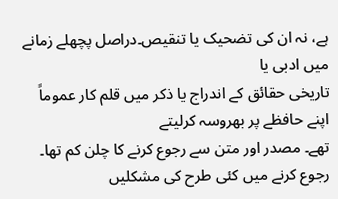ہے، نہ ان کی تضحیک یا تنقیص۔دراصل پچھلے زمانے میں ادبی یا
تاریخی حقائق کے اندراج یا ذکر میں قلم کار عموماً اپنے حافظے پر بھروسہ کرلیتے
تھے۔ مصدر اور متن سے رجوع کرنے کا چلن کم تھا۔ رجوع کرنے میں کئی طرح کی مشکلیں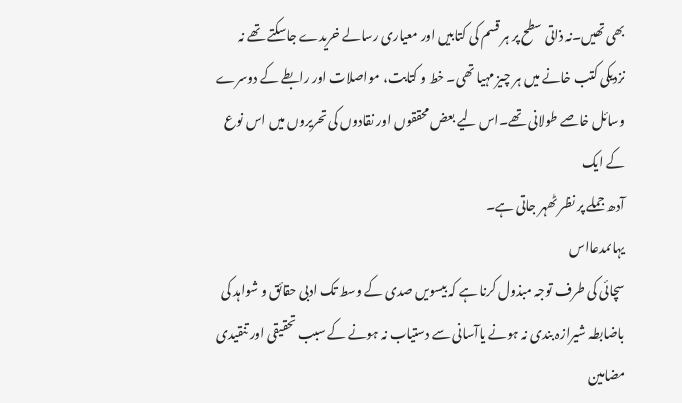بھی تھیں۔نہ ذاتی سطح پر ہر قسم کی کتابیں اور معیاری رسالے خریدے جاسکتے تھے نہ
نزدیکی کتب خانے میں ہر چیز مہیا تھی۔ خط و کتابت، مواصلات اور رابطے کے دوسرے
وسائل خاصے طولانی تھے۔اس لیے بعض محققوں اور نقادوں کی تحریروں میں اس نوع کے ایک
آدھ جملے پر نظر ٹھہر جاتی ہے۔
یہاںمدعااس
سچائی کی طرف توجہ مبذول کرنا ہے کہ بیسویں صدی کے وسط تک ادبی حقائق و شواہد کی
باضابطہ شیرازہ بندی نہ ہونے یاآسانی سے دستیاب نہ ہونے کے سبب تحقیقی اور تنقیدی
مضامین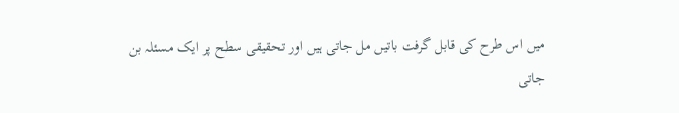میں اس طرح کی قابل گرفت باتیں مل جاتی ہیں اور تحقیقی سطح پر ایک مسئلہ بن
جاتی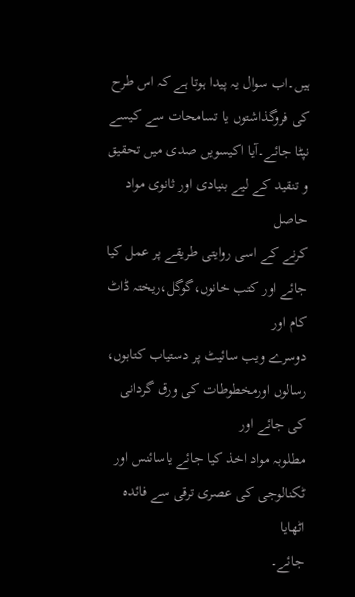ہیں۔اب سوال یہ پیدا ہوتا ہے کہ اس طرح کی فروگذاشتوں یا تسامحات سے کیسے
نپٹا جائے۔آیا اکیسویں صدی میں تحقیق و تنقید کے لیے بنیادی اور ثانوی مواد حاصل
کرنے کے اسی روایتی طریقے پر عمل کیا جائے اور کتب خانوں،گوگل،ریختہ ڈاٹ کام اور
دوسرے ویب سائیٹ پر دستیاب کتابوں، رسالوں اورمخطوطات کی ورق گردانی کی جائے اور
مطلوبہ مواد اخذ کیا جائے یاسائنس اور ٹکنالوجی کی عصری ترقی سے فائدہ اٹھایا
جائے۔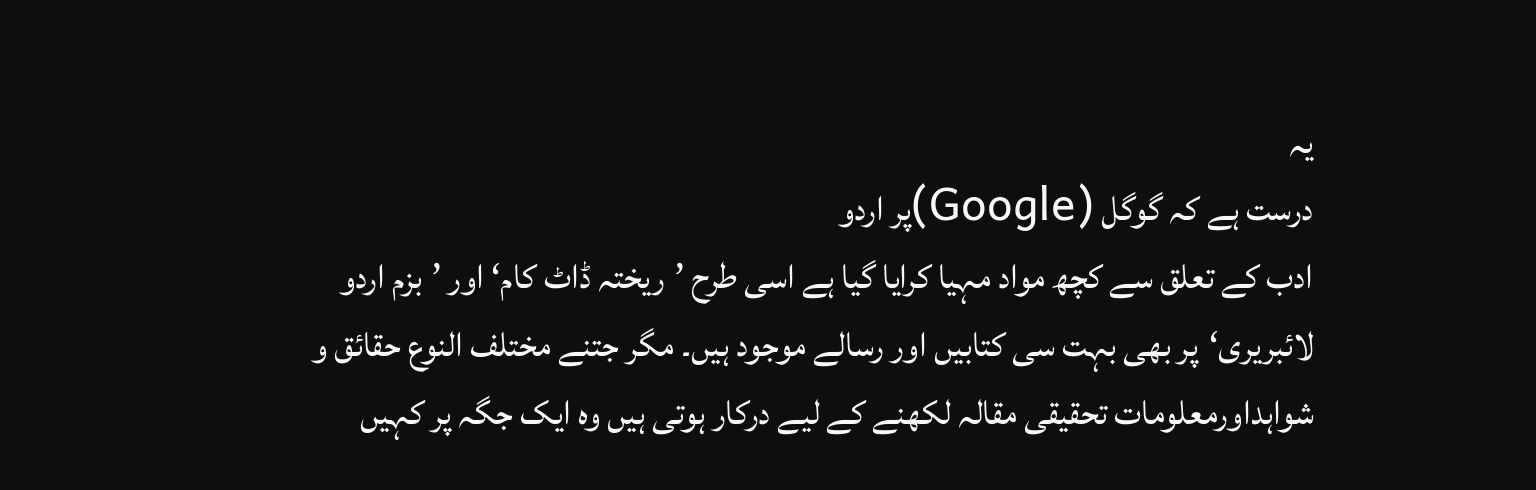یہ
درست ہے کہ گوگل (Google)پر اردو
ادب کے تعلق سے کچھ مواد مہیا کرایا گیا ہے اسی طرح ’ریختہ ڈاٹ کام‘ اور ’بزم اردو
لائبریری‘پر بھی بہت سی کتابیں اور رسالے موجود ہیں۔ مگر جتنے مختلف النوع حقائق و
شواہداورمعلومات تحقیقی مقالہ لکھنے کے لیے درکار ہوتی ہیں وہ ایک جگہ پر کہیں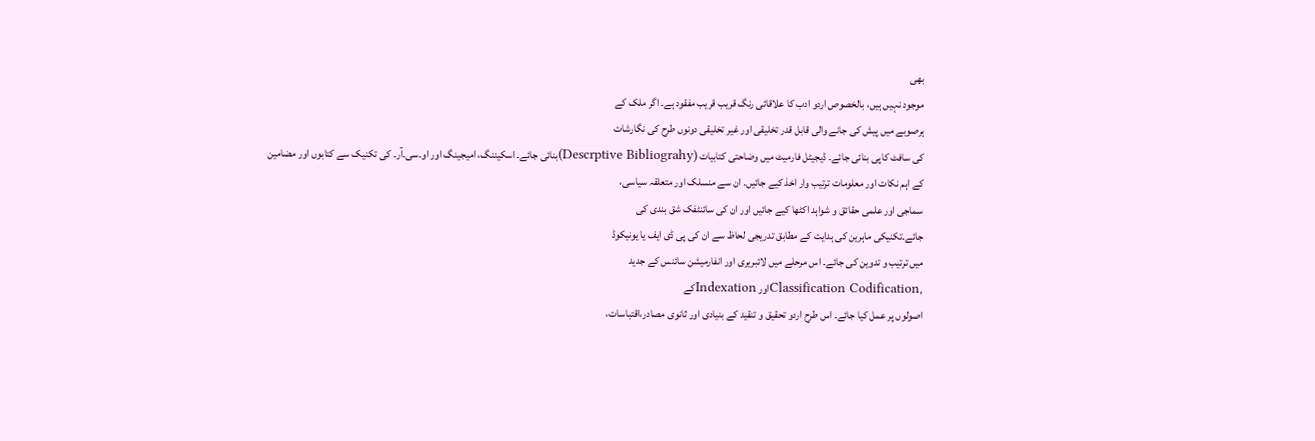بھی
موجود نہیں ہیں، بالخصوص اردو ادب کا علاقائی رنگ قریب قریب مفقود ہے۔ اگر ملک کے
ہرصوبے میں پیش کی جانے والی قابل قدر تخلیقی اور غیر تخلیقی دونوں طرح کی نگارشات
کی سافٹ کاپی بنائی جائے۔ ڈیجیٹل فارمیٹ میں وضاحتی کتابیات (Descrptive Bibliograhy)بنائی جائے۔ اسکیننگ، امیجینگ اور او۔سی۔آر۔ کی تکنیک سے کتابوں اور مضامین
کے اہم نکات اور معلومات ترتیب وار اخذ کیے جائیں۔ ان سے منسلک اور متعلقہ سیاسی،
سماجی اور علمی حقائق و شواہد اکٹھا کیے جائیں اور ان کی سائنٹفک شق بندی کی
جائے۔تکنیکی ماہرین کی ہدایت کے مطابق تدریجی لحاظ سے ان کی پی ڈی ایف یا یونیکوڈ
میں ترتیب و تدوین کی جائے۔ اس مرحلے میں لائبریری اور انفارمیشن سائنس کے جدید
,Classification Codificationاور Indexationکے
اصولوں پر عمل کیا جائے۔ اس طرح اردو تحقیق و تنقید کے بنیادی اور ثانوی مصادر،اقتباسات،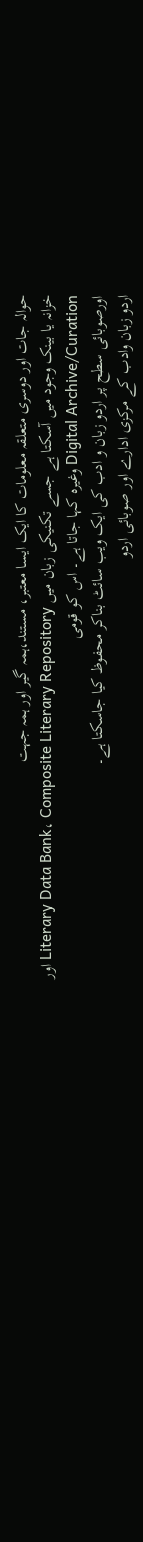حوالہ جات اور دوسری متعلقہ معلومات کا ایک ایسا معتبر، مستند،ہمہ گیر اور ہمہ جہت
خزانہ یا بینک وجود میں آسکتا ہے جسے تکنیکی زبان میں Literary Data Bank، Composite Literary Repository اور
Digital Archive/Curation وغیرہ کہا جاتا ہے۔ اس کو قومی
اورصوبائی سطح پر اردو زبان و ادب کی ایک ویب سائٹ بناکر محفوظ کیا جاسکتا ہے۔
اردو زبان وادب کے مرکزی ادارے اور صوبائی اردو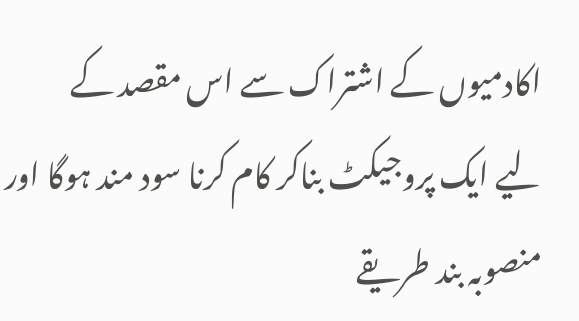اکادمیوں کے اشتراک سے اس مقصد کے
لیے ایک پروجیکٹ بناکر کام کرنا سود مند ہوگا اور منصوبہ بند طریقے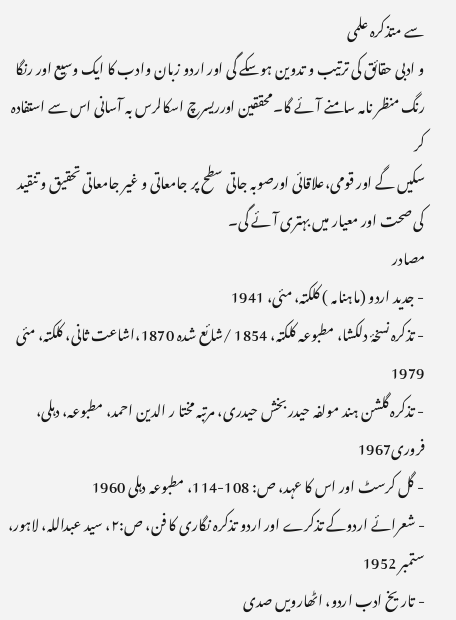سے متذکرہ علمی
و ادبی حقائق کی ترتیب و تدوین ہوسکے گی اور اردو زبان وادب کا ایک وسیع اور رنگا
رنگ منظر نامہ سامنے آئے گا۔ محققین اورریسرچ اسکالرس بہ آسانی اس سے استفادہ کر
سکیں گے اور قومی،علاقائی اورصوبہ جاتی سطح پر جامعاتی و غیر جامعاتی تحقیق و تنقید
کی صحت اور معیار میں بہتری آئے گی۔
مصادر
- جدید اردو (ماہنامہ ) کلکتہ، مئی، 1941
- تذکرہ نسخۂ دلکشا، مطبوعہ کلکتہ، 1854 /شائع شدہ 1870،اشاعت ثانی، کلکتہ، مئی 1979
- تذکرہ گلشن ہند مولفہ حیدر بخش حیدری، مرتبہ مختا ر الدین احمد، مطبوعہ، دہلی، فروری1967
- گل کرسٹ اور اس کا عہد، ص: 108-114، مطبوعہ دہلی 1960
- شعرائے اردوکے تذکرے اور اردو تذکرہ نگاری کا فن، ص:۲، سید عبداللہ، لاہور، ستمبر 1952
- تاریخ ادب اردو، اٹھارویں صدی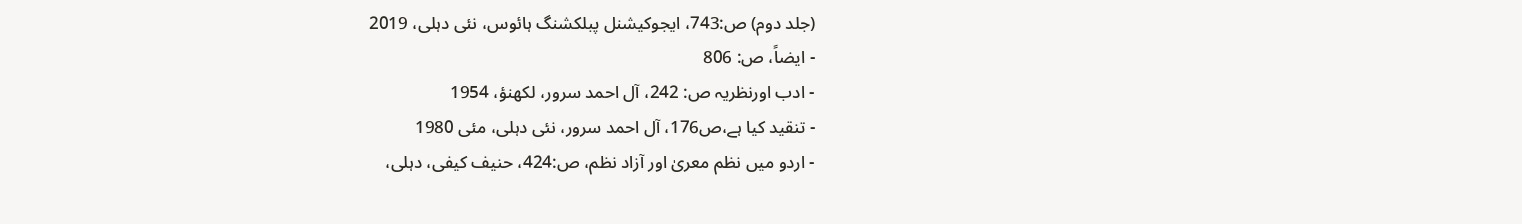(جلد دوم) ص:743، ایجوکیشنل پبلکشنگ ہائوس، نئی دہلی، 2019
- ایضاً، ص: 806
- ادب اورنظریہ ص: 242، آل احمد سرور، لکھنؤ، 1954
- تنقید کیا ہے،ص176، آل احمد سرور، نئی دہلی، مئی 1980
- اردو میں نظم معریٰ اور آزاد نظم، ص:424، حنیف کیفی، دہلی،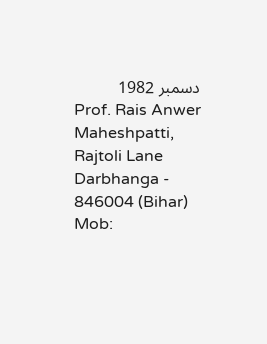دسمبر 1982
Prof. Rais Anwer
Maheshpatti, Rajtoli Lane
Darbhanga - 846004 (Bihar)
Mob: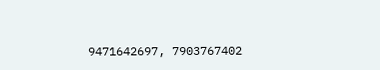9471642697, 7903767402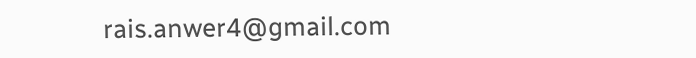rais.anwer4@gmail.com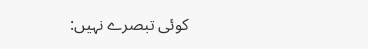کوئی تبصرے نہیں: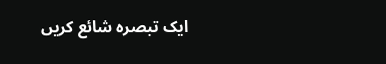ایک تبصرہ شائع کریں